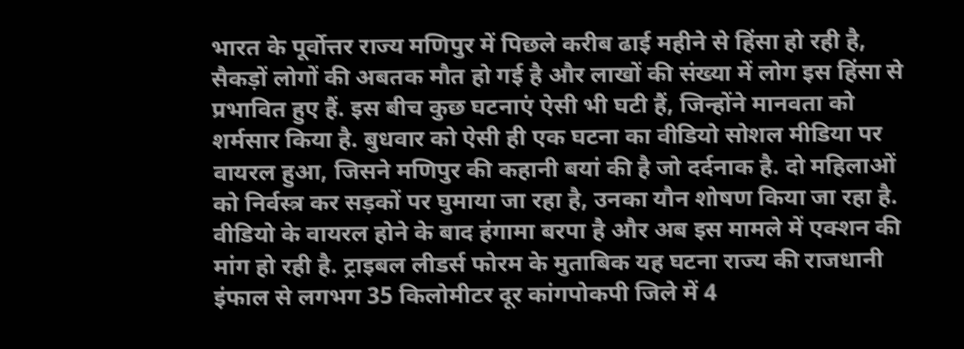भारत के पूर्वोत्तर राज्य मणिपुर में पिछले करीब ढाई महीने से हिंसा हो रही है, सैकड़ों लोगों की अबतक मौत हो गई है और लाखों की संख्या में लोग इस हिंसा से प्रभावित हुए हैं. इस बीच कुछ घटनाएं ऐसी भी घटी हैं, जिन्होंने मानवता को शर्मसार किया है. बुधवार को ऐसी ही एक घटना का वीडियो सोशल मीडिया पर वायरल हुआ, जिसने मणिपुर की कहानी बयां की है जो दर्दनाक है. दो महिलाओं को निर्वस्त्र कर सड़कों पर घुमाया जा रहा है, उनका यौन शोषण किया जा रहा है. वीडियो के वायरल होने के बाद हंगामा बरपा है और अब इस मामले में एक्शन की मांग हो रही है. ट्राइबल लीडर्स फोरम के मुताबिक यह घटना राज्य की राजधानी इंफाल से लगभग 35 किलोमीटर दूर कांगपोकपी जिले में 4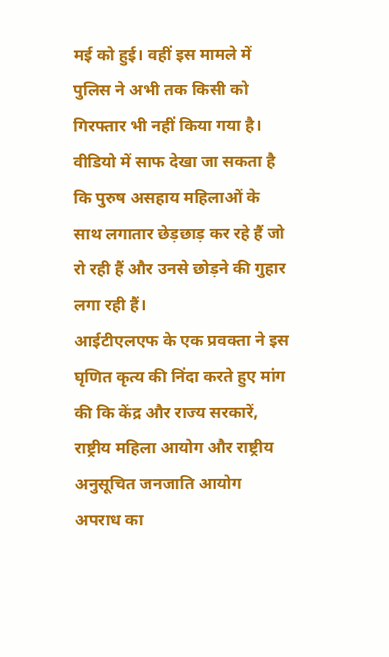मई को हुई। वहीं इस मामले में पुलिस ने अभी तक किसी को गिरफ्तार भी नहीं किया गया है। वीडियो में साफ देखा जा सकता है कि पुरुष असहाय महिलाओं के साथ लगातार छेड़छाड़ कर रहे हैं जो रो रही हैं और उनसे छोड़ने की गुहार लगा रही हैं।
आईटीएलएफ के एक प्रवक्ता ने इस घृणित कृत्य की निंदा करते हुए मांग की कि केंद्र और राज्य सरकारें, राष्ट्रीय महिला आयोग और राष्ट्रीय अनुसूचित जनजाति आयोग अपराध का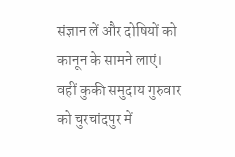संज्ञान लें और दोषियों को कानून के सामने लाएं। वहीं कुकी समुदाय गुरुवार को चुरचांदपुर में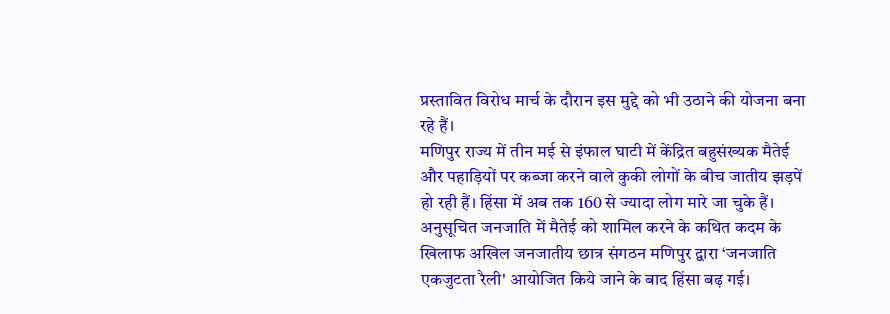प्रस्तावित विरोध मार्च के दौरान इस मुद्दे को भी उठाने की योजना बना रहे हैं।
मणिपुर राज्य में तीन मई से इंफाल घाटी में केंद्रित बहुसंख्यक मैतेई और पहाड़ियों पर कब्जा करने वाले कुकी लोगों के बीच जातीय झड़पें हो रही हैं। हिंसा में अब तक 160 से ज्यादा लोग मारे जा चुके हैं। अनुसूचित जनजाति में मैतेई को शामिल करने के कथित कदम के खिलाफ अखिल जनजातीय छात्र संगठन मणिपुर द्वारा ‘जनजाति एकजुटता रैली' आयोजित किये जाने के बाद हिंसा बढ़ गई।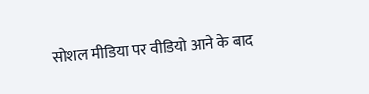सोशल मीडिया पर वीडियो आने के बाद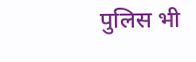पुलिस भी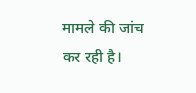मामले की जांच कर रही है।